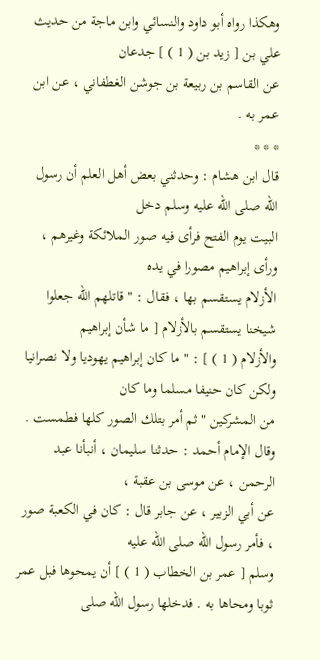وهكذا رواه أبو داود والنسائي وابن ماجة من حديث علي بن [ زيد بن ( 1 ) ] جدعان
عن القاسم بن ربيعة بن جوشن الغطفاني ، عن ابن عمر به .
* * *
قال ابن هشام : وحدثني بعض أهل العلم أن رسول الله صلى الله عليه وسلم دخل
البيت يوم الفتح فرأى فيه صور الملائكة وغيرهم ، ورأى إبراهيم مصورا في يده
الأزلام يستقسم بها ، فقال : " قاتلهم الله جعلوا شيخنا يستقسم بالأزلام [ ما شأن إبراهيم
والأزلام ( 1 ) ] : " ما كان إبراهيم يهوديا ولا نصرانيا ولكن كان حنيفا مسلما وما كان
من المشركين " ثم أمر بتلك الصور كلها فطمست .
وقال الإمام أحمد : حدثنا سليمان ، أنبأنا عبد الرحمن ، عن موسى بن عقبة ،
عن أبي الزبير ، عن جابر قال : كان في الكعبة صور ، فأمر رسول الله صلى الله عليه
وسلم [ عمر بن الخطاب ( 1 ) ] أن يمحوها فبل عمر ثوبا ومحاها به . فدخلها رسول الله صلى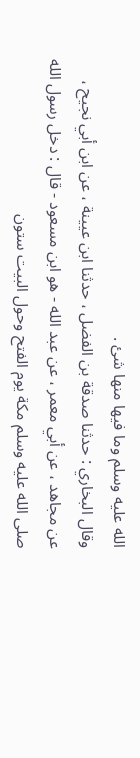الله عليه وسلم وما فيها منها شئ .
وقال البخاري : حدثنا صدقة بن الفضل ، حدثنا ابن عيينة ، عن ابن أبي نجيح ،
عن مجاهد ، عن أبي معمر ، عن عبد الله - هو ابن مسعود - قال : دخل رسول الله
صلى الله عليه وسلم مكة يوم الفتح وحول البيت ستون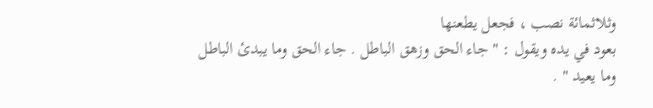وثلاثمائة نصب ، فجعل يطعنها
بعود في يده ويقول : " جاء الحق وزهق الباطل . جاء الحق وما يبدئ الباطل
وما يعيد " .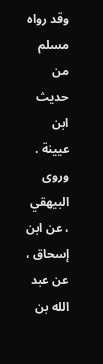وقد رواه مسلم من حديث ابن عيينة .
وروى البيهقي ، عن ابن إسحاق ، عن عبد الله بن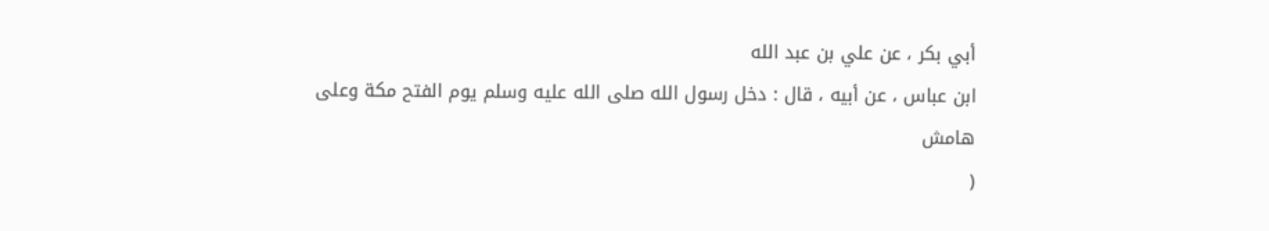أبي بكر ، عن علي بن عبد الله
ابن عباس ، عن أبيه ، قال : دخل رسول الله صلى الله عليه وسلم يوم الفتح مكة وعلى
هامش
(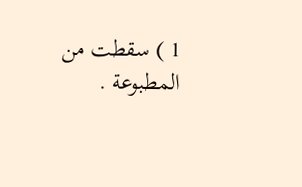1 ) سقطت من المطبوعة .